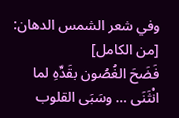وفي شعر الشمس الدهان: [من الكامل]
فَضَحَ الغُصُون بقَدِّهِ لما انْثَنَى … وسَبَى القلوب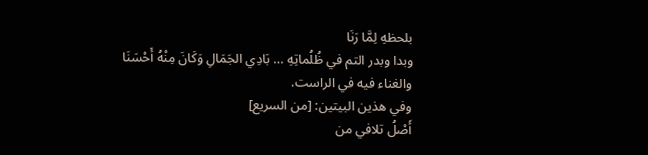بلحظهِ لِمَّا رَنَا
وبدا وبدر التم في ظُلُماتِهِ … بَادِي الجَمَالِ وَكَانَ مِنْهُ أَحْسَنَا
والغناء فيه في الراست.
وفي هذين البيتين: [من السريع]
أَصْلُ تلافي من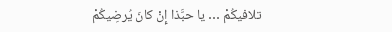تلافيكُمْ … يا حبَّذا إِنْ كانَ يُرضِيكُمْ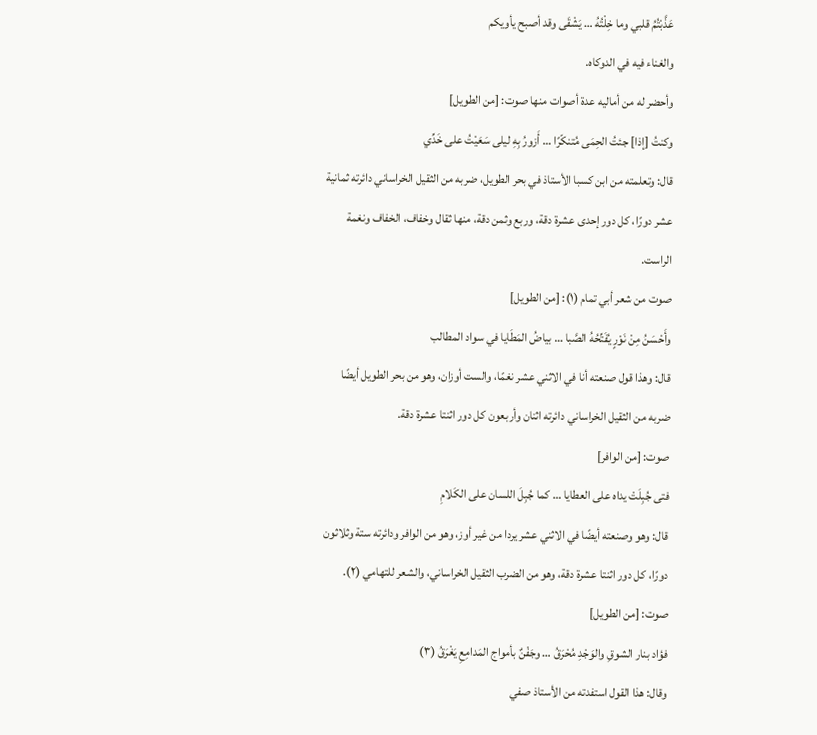عَذَّبْتُمُ قلبي وما خِلْتُهُ … يَشْقَى وقد أصبح يأويكم
والغناء فيه في الدوكاه.
وأحضر له من أماليه عدة أصوات منها صوت: [من الطويل]
وكنتُ [إذا] جئتُ الحِمَى مُتنكّرًا … أَزورُ بِهِ ليلى سَعَيْتُ على خَدِّي
قال: وتعلمته من ابن كسبا الأستاذ في بحر الطويل، ضربه من الثقيل الخراساني دائرته ثمانية عشر دورًا، كل دور إحدى عشرة دقة، وربع وثمن دقة، منها ثقال وخفاف، الخفاف ونغمة الراست.
صوت من شعر أبي تمام (١): [من الطويل]
وأَحْسَنُ مِنْ نَوْرٍ يُفَتِّحُهُ الصَّبا … بياضُ المَطَايا في سواد المطالب
قال: وهذا قول صنعته أنا في الاثني عشر نغمًا، والست أوزان، وهو من بحر الطويل أيضًا ضربه من الثقيل الخراساني دائرته اثنان وأربعون كل دور اثنتا عشرة دقة.
صوت: [من الوافر]
فتى جُبِلَتْ يداه على العطايا … كما جُبِلَ اللسان على الكَلامِ
قال: وهو وصنعته أيضًا في الاثني عشر يردا من غير أوز، وهو من الوافر ودائرته ستة وثلاثون دورًا، كل دور اثنتا عشرة دقة، وهو من الضرب الثقيل الخراساني، والشعر للتهامي (٢).
صوت: [من الطويل]
فؤاد بنار الشوقِ والوَجْدِ مُحْرَقُ … وجَفْنٌ بأمواج المَدامِعِ يَغْرَقُ (٣)
وقال: هذا القول استفدته من الأستاذ صفي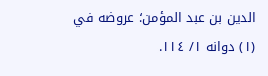الدين بن عبد المؤمن؛ عروضه في
(١) دوانه ١/ ١١٤.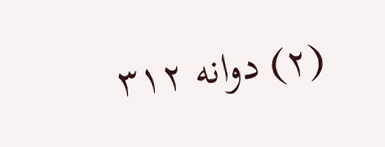(٢) دوانه ٣١٢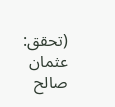(تحقق: عثمان صالح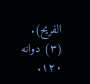الفريح).
(٣) دوانه ١٢٠.